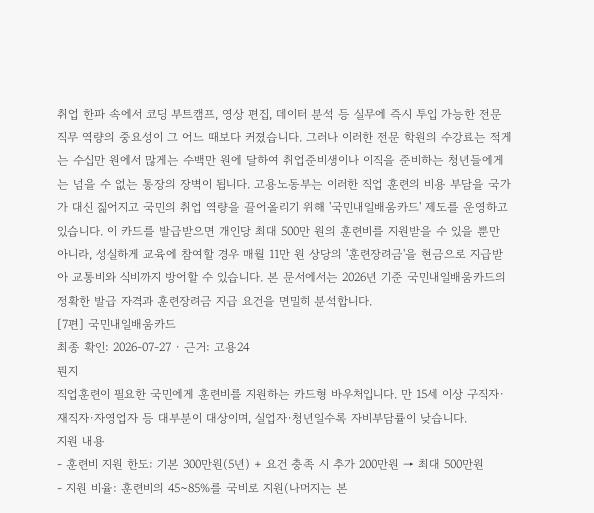취업 한파 속에서 코딩 부트캠프, 영상 편집, 데이터 분석 등 실무에 즉시 투입 가능한 전문 직무 역량의 중요성이 그 어느 때보다 커졌습니다. 그러나 이러한 전문 학원의 수강료는 적게는 수십만 원에서 많게는 수백만 원에 달하여 취업준비생이나 이직을 준비하는 청년들에게는 넘을 수 없는 통장의 장벽이 됩니다. 고용노동부는 이러한 직업 훈련의 비용 부담을 국가가 대신 짊어지고 국민의 취업 역량을 끌어올리기 위해 '국민내일배움카드' 제도를 운영하고 있습니다. 이 카드를 발급받으면 개인당 최대 500만 원의 훈련비를 지원받을 수 있을 뿐만 아니라, 성실하게 교육에 참여할 경우 매월 11만 원 상당의 '훈련장려금'을 현금으로 지급받아 교통비와 식비까지 방어할 수 있습니다. 본 문서에서는 2026년 기준 국민내일배움카드의 정확한 발급 자격과 훈련장려금 지급 요건을 면밀히 분석합니다.
[7편] 국민내일배움카드
최종 확인: 2026-07-27 · 근거: 고용24
뭔지
직업훈련이 필요한 국민에게 훈련비를 지원하는 카드형 바우처입니다. 만 15세 이상 구직자·재직자·자영업자 등 대부분이 대상이며, 실업자·청년일수록 자비부담률이 낮습니다.
지원 내용
- 훈련비 지원 한도: 기본 300만원(5년) + 요건 충족 시 추가 200만원 → 최대 500만원
- 지원 비율: 훈련비의 45~85%를 국비로 지원(나머지는 본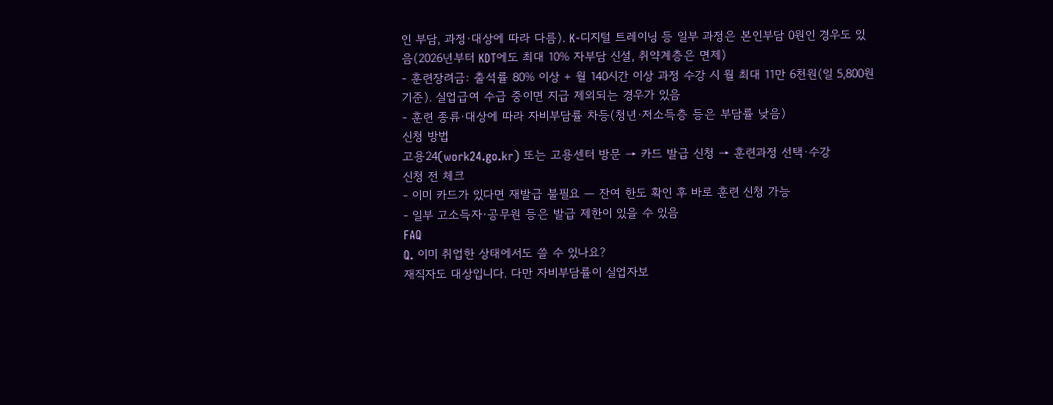인 부담, 과정·대상에 따라 다름). K-디지털 트레이닝 등 일부 과정은 본인부담 0원인 경우도 있음(2026년부터 KDT에도 최대 10% 자부담 신설, 취약계층은 면제)
- 훈련장려금: 출석률 80% 이상 + 월 140시간 이상 과정 수강 시 월 최대 11만 6천원(일 5,800원 기준). 실업급여 수급 중이면 지급 제외되는 경우가 있음
- 훈련 종류·대상에 따라 자비부담률 차등(청년·저소득층 등은 부담률 낮음)
신청 방법
고용24(work24.go.kr) 또는 고용센터 방문 → 카드 발급 신청 → 훈련과정 선택·수강
신청 전 체크
- 이미 카드가 있다면 재발급 불필요 — 잔여 한도 확인 후 바로 훈련 신청 가능
- 일부 고소득자·공무원 등은 발급 제한이 있을 수 있음
FAQ
Q. 이미 취업한 상태에서도 쓸 수 있나요?
재직자도 대상입니다. 다만 자비부담률이 실업자보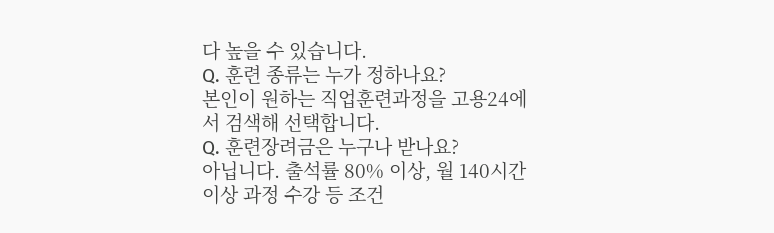다 높을 수 있습니다.
Q. 훈련 종류는 누가 정하나요?
본인이 원하는 직업훈련과정을 고용24에서 검색해 선택합니다.
Q. 훈련장려금은 누구나 받나요?
아닙니다. 출석률 80% 이상, 월 140시간 이상 과정 수강 등 조건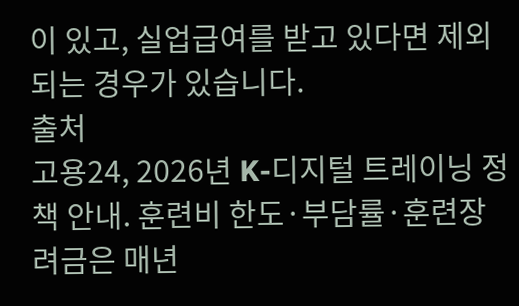이 있고, 실업급여를 받고 있다면 제외되는 경우가 있습니다.
출처
고용24, 2026년 K-디지털 트레이닝 정책 안내. 훈련비 한도·부담률·훈련장려금은 매년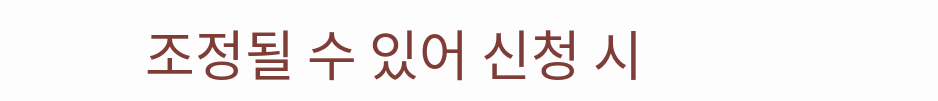조정될 수 있어 신청 시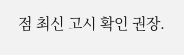점 최신 고시 확인 권장.